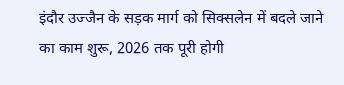इंदौर उज्जैन के सड़क मार्ग को सिक्सलेन में बदले जाने का काम शुरू, 2026 तक पूरी होगी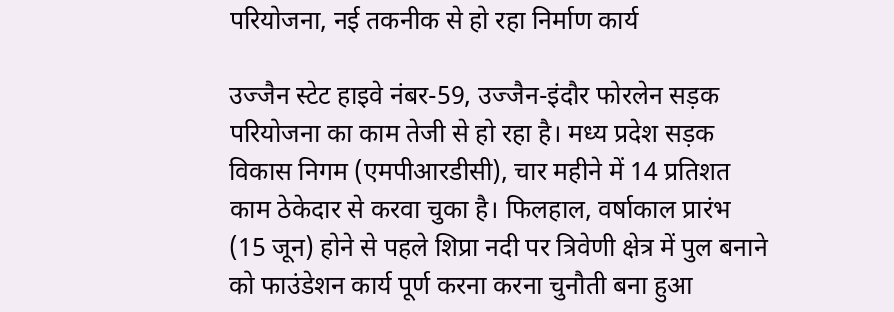परियोजना, नई तकनीक से हो रहा निर्माण कार्य

उज्जैन स्टेट हाइवे नंबर-59, उज्जैन-इंदौर फोरलेन सड़क परियोजना का काम तेजी से हो रहा है। मध्य प्रदेश सड़क विकास निगम (एमपीआरडीसी), चार महीने में 14 प्रतिशत काम ठेकेदार से करवा चुका है। फिलहाल, वर्षाकाल प्रारंभ (15 जून) होने से पहले शिप्रा नदी पर त्रिवेणी क्षेत्र में पुल बनाने को फाउंडेशन कार्य पूर्ण करना करना चुनौती बना हुआ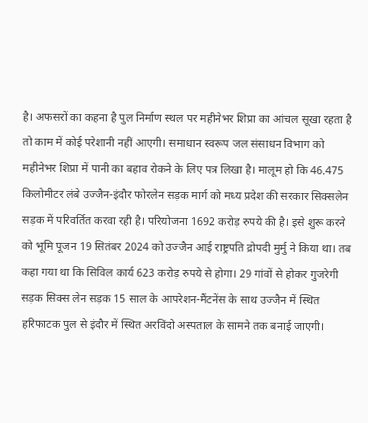है। अफसरों का कहना है पुल निर्माण स्थल पर महीनेभर शिप्रा का आंचल सूखा रहता है तो काम में कोई परेशानी नहीं आएगी। समाधान स्वरूप जल संसाधन विभाग को महीनेभर शिप्रा में पानी का बहाव रोकने के लिए पत्र लिखा है। मालूम हो कि 46.475 किलोमीटर लंबे उज्जैन-इंदौर फोरलेन सड़क मार्ग को मध्य प्रदेश की सरकार सिक्सलेन सड़क में परिवर्तित करवा रही है। परियोजना 1692 करोड़ रुपये की है। इसे शुरू करने को भूमि पूजन 19 सितंबर 2024 को उज्जैन आई राष्ट्रपति द्रोपदी मुर्मु ने किया था। तब कहा गया था कि सिविल कार्य 623 करोड़ रुपये से होगा। 29 गांवों से होकर गुजरेगी सड़क सिक्स लेन सड़क 15 साल के आपरेशन-मैंटनेंस के साथ उज्जैन में स्थित हरिफाटक पुल से इंदौर में स्थित अरविंदो अस्पताल के सामने तक बनाई जाएगी।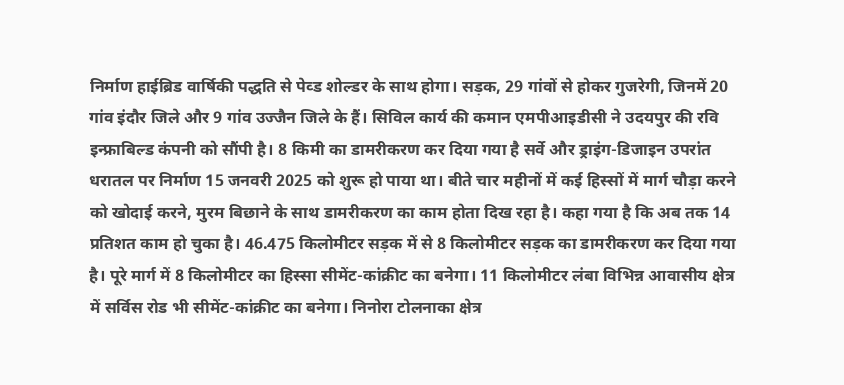निर्माण हाईब्रिड वार्षिकी पद्धति से पेव्ड शोल्डर के साथ होगा। सड़क, 29 गांवों से होकर गुजरेगी, जिनमें 20 गांव इंदौर जिले और 9 गांव उज्जैन जिले के हैं। सिविल कार्य की कमान एमपीआइडीसी ने उदयपुर की रवि इन्फ्राबिल्ड कंपनी को सौंपी है। 8 किमी का डामरीकरण कर दिया गया है सर्वे और ड्राइंग-डिजाइन उपरांत धरातल पर निर्माण 15 जनवरी 2025 को शुरू हो पाया था। बीते चार महीनों में कई हिस्सों में मार्ग चौड़ा करने को खोदाई करने, मुरम बिछाने के साथ डामरीकरण का काम होता दिख रहा है। कहा गया है कि अब तक 14 प्रतिशत काम हो चुका है। 46.475 किलोमीटर सड़क में से 8 किलोमीटर सड़क का डामरीकरण कर दिया गया है। पूरे मार्ग में 8 किलोमीटर का हिस्सा सीमेंट-कांक्रीट का बनेगा। 11 किलोमीटर लंबा विभिन्न आवासीय क्षेत्र में सर्विस रोड भी सीमेंट-कांक्रीट का बनेगा। निनोरा टोलनाका क्षेत्र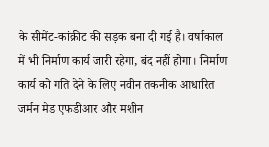के सीमेंट-कांक्रीट की सड़क बना दी गई है। वर्षाकाल में भी निर्माण कार्य जारी रहेगा, बंद नहीं होगा। निर्माण कार्य को गति देने के लिए नवीन तकनीक आधारित जर्मन मेड एफडीआर और मशीन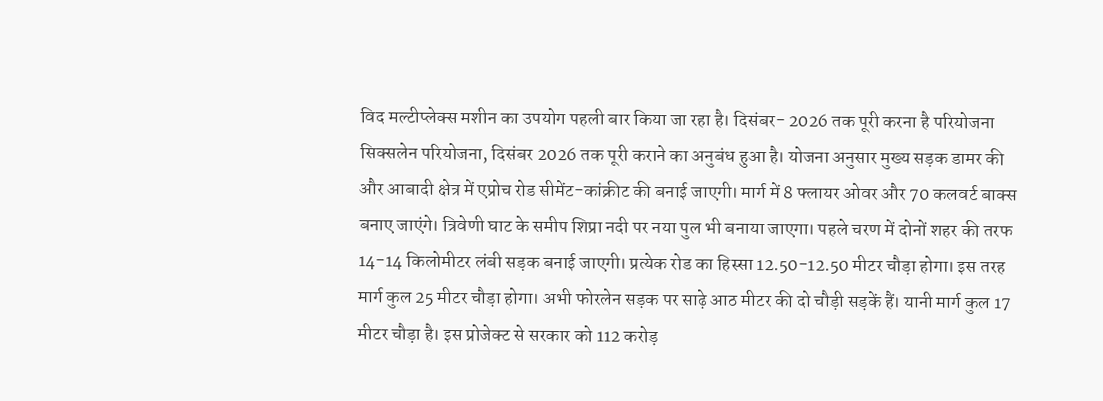विद मल्टीप्लेक्स मशीन का उपयोग पहली बार किया जा रहा है। दिसंबर- 2026 तक पूरी करना है परियोजना सिक्सलेन परियोजना, दिसंबर 2026 तक पूरी कराने का अनुबंध हुआ है। योजना अनुसार मुख्य सड़क डामर की और आबादी क्षेत्र में एप्रोच रोड सीमेंट-कांक्रीट की बनाई जाएगी। मार्ग में 8 फ्लायर ओवर और 70 कलवर्ट बाक्स बनाए जाएंगे। त्रिवेणी घाट के समीप शिप्रा नदी पर नया पुल भी बनाया जाएगा। पहले चरण में दोनों शहर की तरफ 14-14 किलोमीटर लंबी सड़क बनाई जाएगी। प्रत्येक रोड का हिस्सा 12.50-12.50 मीटर चौड़ा होगा। इस तरह मार्ग कुल 25 मीटर चौड़ा होगा। अभी फोरलेन सड़क पर साढ़े आठ मीटर की दो चौड़ी सड़कें हैं। यानी मार्ग कुल 17 मीटर चौड़ा है। इस प्रोजेक्ट से सरकार को 112 करोड़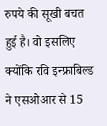रुपये की सूखी बचत हुई है। वो इसलिए क्योंकि रवि इन्फ्राबिल्ड ने एसओआर से 15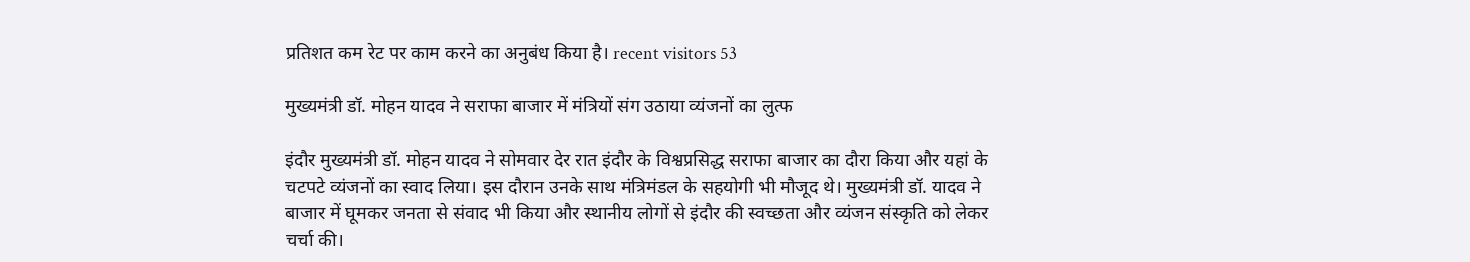प्रतिशत कम रेट पर काम करने का अनुबंध किया है। recent visitors 53

मुख्यमंत्री डॉ. मोहन यादव ने सराफा बाजार में मंत्रियों संग उठाया व्यंजनों का लुत्फ

इंदौर मुख्यमंत्री डॉ. मोहन यादव ने सोमवार देर रात इंदौर के विश्वप्रसिद्ध सराफा बाजार का दौरा किया और यहां के चटपटे व्यंजनों का स्वाद लिया। इस दौरान उनके साथ मंत्रिमंडल के सहयोगी भी मौजूद थे। मुख्यमंत्री डॉ. यादव ने बाजार में घूमकर जनता से संवाद भी किया और स्थानीय लोगों से इंदौर की स्वच्छता और व्यंजन संस्कृति को लेकर चर्चा की।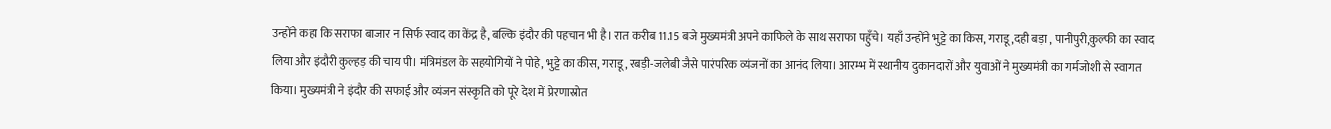उन्होंने कहा कि सराफा बाजार न सिर्फ स्वाद का केंद्र है, बल्कि इंदौर की पहचान भी है। रात करीब 11.15 बजे मुख्यमंत्री अपने काफिले के साथ सराफा पहुँचे। यहाँ उन्होंने भुट्टे का किस, गराडू,दही बड़ा , पानीपुरी,कुल्फी का स्वाद लिया और इंदौरी कुल्हड़ की चाय पी। मंत्रिमंडल के सहयोगियों ने पोहे, भुट्टे का कीस, गराडू, रबड़ी-जलेबी जैसे पारंपरिक व्यंजनों का आनंद लिया। आरम्भ में स्थानीय दुकानदारों और युवाओं ने मुख्यमंत्री का गर्मजोशी से स्वागत किया। मुख्यमंत्री ने इंदौर की सफाई और व्यंजन संस्कृति को पूरे देश में प्रेरणास्रोत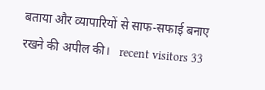बताया और व्यापारियों से साफ-सफाई बनाए रखने की अपील की।   recent visitors 33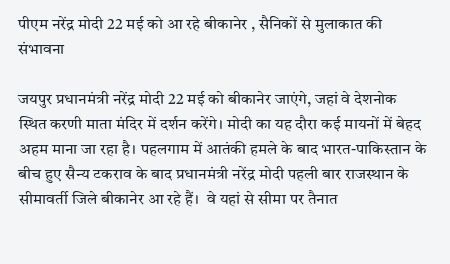पीएम नरेंद्र मोदी 22 मई को आ रहे बीकानेर , सैनिकों से मुलाकात की संभावना

जयपुर प्रधानमंत्री नरेंद्र मोदी 22 मई को बीकानेर जाएंगे, जहां वे देशनोक स्थित करणी माता मंदिर में दर्शन करेंगे। मोदी का यह दौरा कई मायनों में बेहद अहम माना जा रहा है। पहलगाम में आतंकी हमले के बाद भारत-पाकिस्तान के बीच हुए सैन्य टकराव के बाद प्रधानमंत्री नरेंद्र मोदी पहली बार राजस्थान के सीमावर्ती जिले बीकानेर आ रहे हैं।  वे यहां से सीमा पर तैनात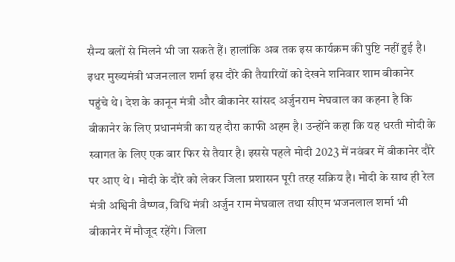सैन्य बलों से मिलने भी जा सकते हैं। हालांकि अब तक इस कार्यक्रम की पुष्टि नहीं हुई है। इधर मुख्यमंत्री भजनलाल शर्मा इस दौरे की तैयारियों को देखने शनिवार शाम बीकानेर पहुंचे थे। देश के कानून मंत्री और बीकानेर सांसद अर्जुनराम मेघवाल का कहना है कि बीकानेर के लिए प्रधानमंत्री का यह दौरा काफी अहम है। उन्होंने कहा कि यह धरती मोदी के स्वागत के लिए एक बार फिर से तैयार है। इससे पहले मोदी 2023 में नवंबर में बीकानेर दौरे पर आए थे। मोदी के दौरे को लेकर जिला प्रशासन पूरी तरह सक्रिय है। मोदी के साथ ही रेल मंत्री अश्विनी वैष्णव, विधि मंत्री अर्जुन राम मेघवाल तथा सीएम भजनलाल शर्मा भी बीकानेर में मौजूद रहेंगे। जिला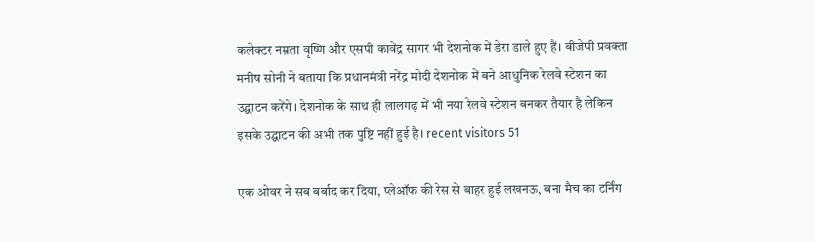कलेक्टर नम्रता वृष्णि और एसपी कावेंद्र सागर भी देशनोक में डेरा डाले हुए हैं। बीजेपी प्रवक्ता मनीष सोनी ने बताया कि प्रधानमंत्री नरेंद्र मोदी देशनोक में बने आधुनिक रेलवे स्टेशन का उद्घाटन करेंगे। देशनोक के साथ ही लालगढ़ में भी नया रेलवे स्टेशन बनकर तैयार है लेकिन इसके उद्घाटन की अभी तक पुष्टि नहीं हुई है। recent visitors 51

एक ओवर ने सब बर्बाद कर दिया, प्लेऑफ की रेस से बाहर हुई लखनऊ, बना मैच का टर्निंग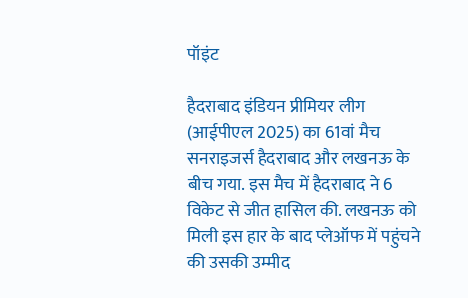पॉइंट

हैदराबाद इंडियन प्रीमियर लीग (आईपीएल 2025) का 61वां मैच सनराइजर्स हैदराबाद और लखनऊ के बीच गया. इस मैच में हैदराबाद ने 6 विकेट से जीत हासिल की. लखनऊ को मिली इस हार के बाद प्लेऑफ में पहुंचने की उसकी उम्मीद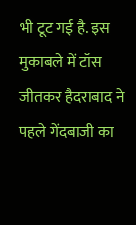भी टूट गई है. इस मुकाबले में टॉस जीतकर हैदराबाद ने पहले गेंदबाजी का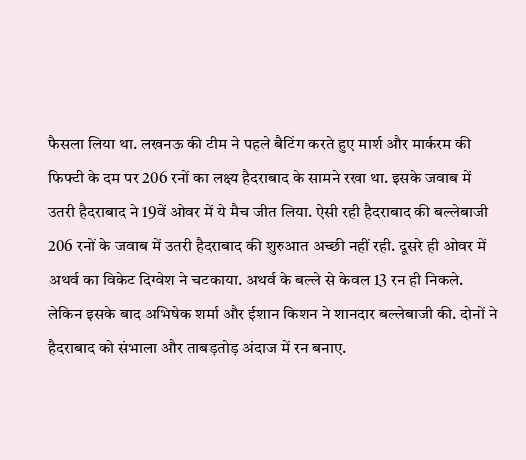फैसला लिया था. लखनऊ की टीम ने पहले बैटिंग करते हुए मार्श और मार्करम की फिफ्टी के दम पर 206 रनों का लक्ष्य हैदराबाद के सामने रखा था. इसके जवाब में उतरी हैदराबाद ने 19वें ओवर में ये मैच जीत लिया. ऐसी रही हैदराबाद की बल्लेबाजी 206 रनों के जवाब में उतरी हैदराबाद की शुरुआत अच्छी नहीं रही. दूसरे ही ओवर में अथर्व का विकेट दिग्वेश ने चटकाया. अथर्व के बल्ले से केवल 13 रन ही निकले. लेकिन इसके बाद अभिषेक शर्मा और ईशान किशन ने शानदार बल्लेबाजी की. दोनों ने हैदराबाद को संभाला और ताबड़तोड़ अंदाज में रन बनाए.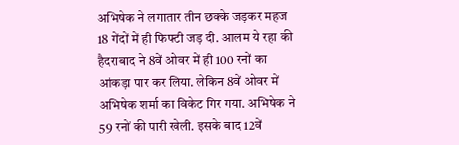अभिषेक ने लगातार तीन छक्के जड़कर महज 18 गेंदों में ही फिफ्टी जड़ दी. आलम ये रहा की हैदराबाद ने 8वें ओवर में ही 100 रनों का आंकड़ा पार कर लिया. लेकिन 8वें ओवर में अभिषेक शर्मा का विकेट गिर गया. अभिषेक ने 59 रनों की पारी खेली. इसके बाद 12वें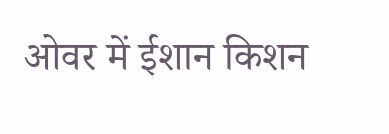ओवर में ईशान किशन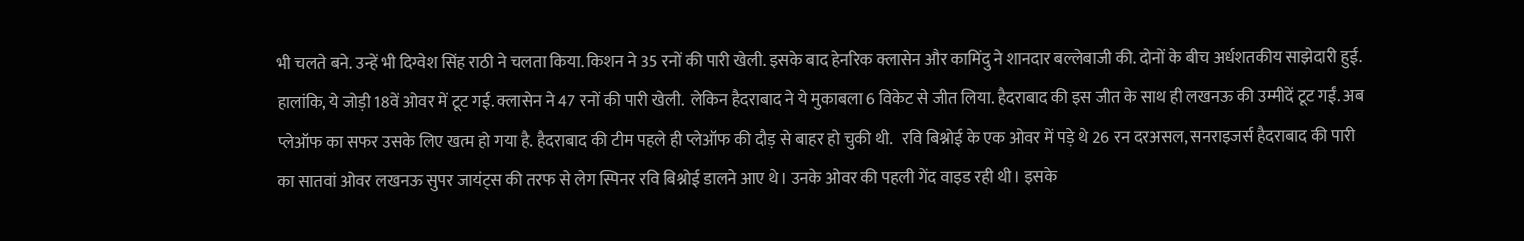भी चलते बने. उन्हें भी दिग्वेश सिंह राठी ने चलता किया. किशन ने 35 रनों की पारी खेली. इसके बाद हेनरिक क्लासेन और कामिंदु ने शानदार बल्लेबाजी की. दोनों के बीच अर्धशतकीय साझेदारी हुई. हालांकि, ये जोड़ी 18वें ओवर में टूट गई. क्लासेन ने 47 रनों की पारी खेली.  लेकिन हैदराबाद ने ये मुकाबला 6 विकेट से जीत लिया. हैदराबाद की इस जीत के साथ ही लखनऊ की उम्मीदें टूट गईं. अब प्लेऑफ का सफर उसके लिए खत्म हो गया है. हैदराबाद की टीम पहले ही प्लेऑफ की दौड़ से बाहर हो चुकी थी.   रवि बिश्नोई के एक ओवर में पड़े थे 26 रन दरअसल, सनराइजर्स हैदराबाद की पारी का सातवां ओवर लखनऊ सुपर जायंट्स की तरफ से लेग स्पिनर रवि बिश्नोई डालने आए थे। उनके ओवर की पहली गेंद वाइड रही थी। इसके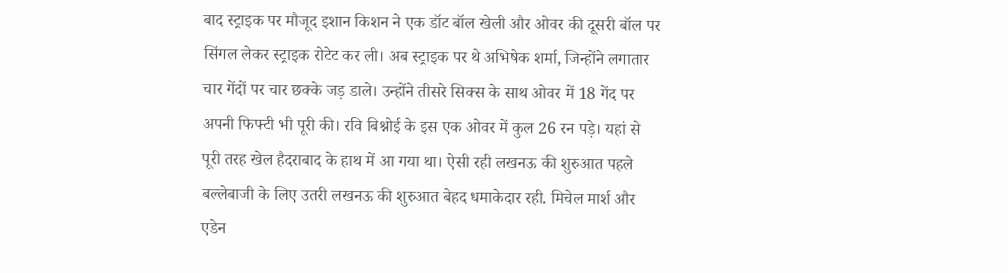बाद स्ट्राइक पर मौजूद इशान किशन ने एक डॉट बॉल खेली और ओवर की दूसरी बॉल पर सिंगल लेकर स्ट्राइक रोटेट कर ली। अब स्ट्राइक पर थे अभिषेक शर्मा, जिन्होंने लगातार चार गेंदों पर चार छक्के जड़ डाले। उन्होंने तीसरे सिक्स के साथ ओवर में 18 गेंद पर अपनी फिफ्टी भी पूरी की। रवि बिश्नोई के इस एक ओवर में कुल 26 रन पड़े। यहां से पूरी तरह खेल हैदराबाद के हाथ में आ गया था। ऐसी रही लखनऊ की शुरुआत पहले बल्लेबाजी के लिए उतरी लखनऊ की शुरुआत बेहद धमाकेदार रही. मिचेल मार्श और एडेन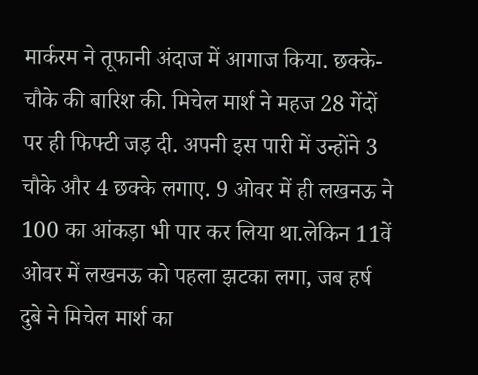मार्करम ने तूफानी अंदाज में आगाज किया. छक्के-चौके की बारिश की. मिचेल मार्श ने महज 28 गेंदों पर ही फिफ्टी जड़ दी. अपनी इस पारी में उन्होंने 3 चौके और 4 छक्के लगाए. 9 ओवर में ही लखनऊ ने 100 का आंकड़ा भी पार कर लिया था.लेकिन 11वें ओवर में लखनऊ को पहला झटका लगा, जब हर्ष दुबे ने मिचेल मार्श का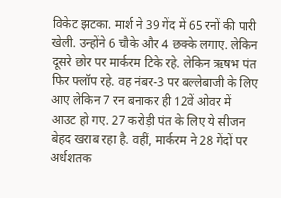विकेट झटका. मार्श ने 39 गेंद में 65 रनों की पारी खेली. उन्होंने 6 चौके और 4 छक्के लगाए. लेकिन दूसरे छोर पर मार्करम टिके रहे. लेकिन ऋषभ पंत फिर फ्लॉप रहे. वह नंबर-3 पर बल्लेबाजी के लिए आए लेकिन 7 रन बनाकर ही 12वें ओवर में आउट हो गए. 27 करोड़ी पंत के लिए ये सीजन बेहद खराब रहा है. वहीं, मार्करम ने 28 गेंदों पर अर्धशतक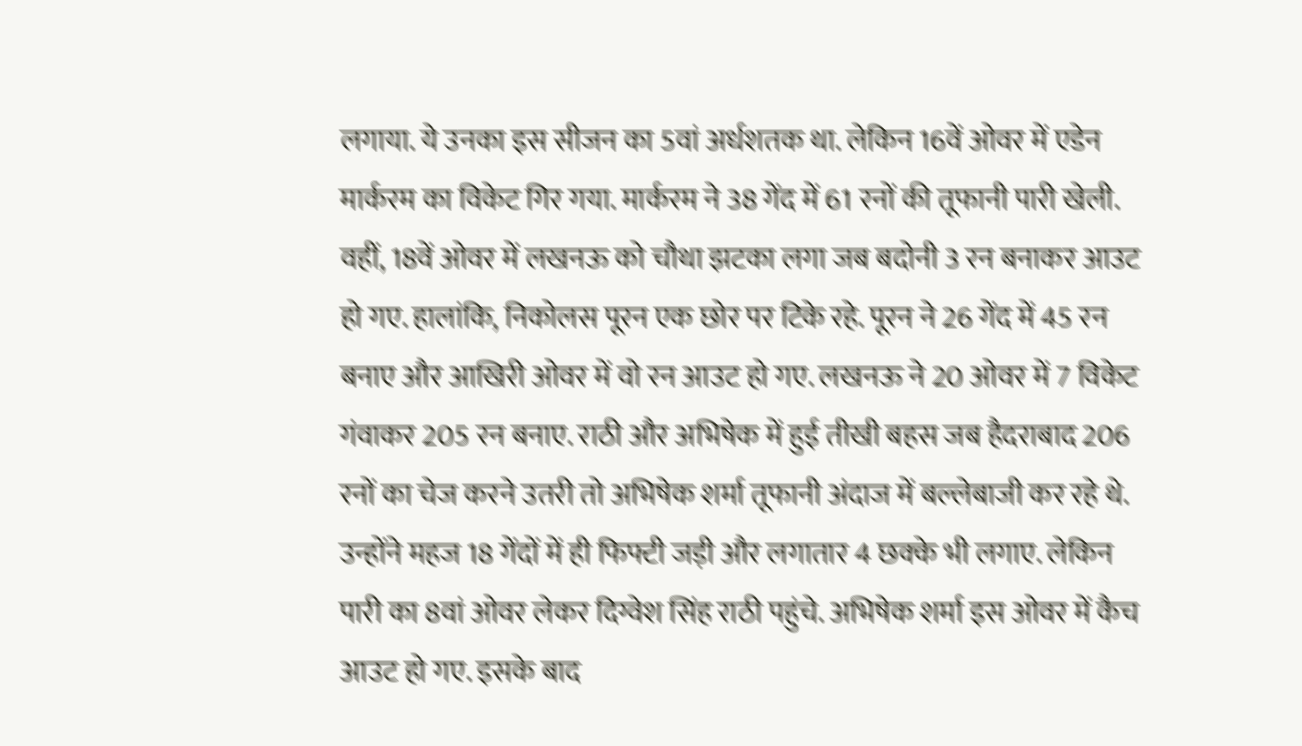लगाया. ये उनका इस सीजन का 5वां अर्धशतक था. लेकिन 16वें ओवर में एडेन मार्करम का विकेट गिर गया. मार्करम ने 38 गेंद में 61 रनों की तूफानी पारी खेली. वहीं, 18वें ओवर में लखनऊ को चौथा झटका लगा जब बदोनी 3 रन बनाकर आउट हो गए. हालांकि, निकोलस पूरन एक छोर पर टिके रहे. पूरन ने 26 गेंद में 45 रन बनाए और आखिरी ओवर में वो रन आउट हो गए. लखनऊ ने 20 ओवर में 7 विकेट गंवाकर 205 रन बनाए. राठी और अभिषेक में हुई तीखी बहस जब हैदराबाद 206 रनों का चेज करने उतरी तो अभिषेक शर्मा तूफानी अंदाज में बल्लेबाजी कर रहे थे. उन्होंने महज 18 गेंदों में ही फिफ्टी जड़ी और लगातार 4 छक्के भी लगाए. लेकिन पारी का 8वां ओवर लेकर दिग्वेश सिंह राठी पहुंचे. अभिषेक शर्मा इस ओवर में कैच आउट हो गए. इसके बाद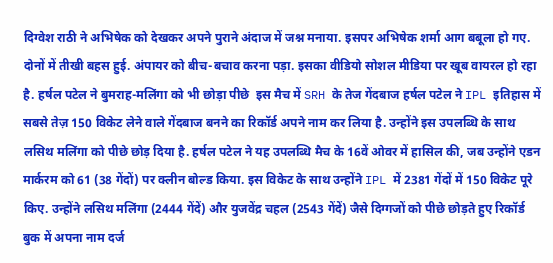दिग्वेश राठी ने अभिषेक को देखकर अपने पुराने अंदाज में जश्न मनाया. इसपर अभिषेक शर्मा आग बबूला हो गए. दोनों में तीखी बहस हुई. अंपायर को बीच-बचाव करना पड़ा. इसका वीडियो सोशल मीडिया पर खूब वायरल हो रहा है. हर्षल पटेल ने बुमराह-मलिंगा को भी छोड़ा पीछे  इस मैच में SRH के तेज गेंदबाज हर्षल पटेल ने IPL इतिहास में सबसे तेज़ 150 विकेट लेने वाले गेंदबाज बनने का रिकॉर्ड अपने नाम कर लिया है. उन्होंने इस उपलब्धि के साथ लसिथ मलिंगा को पीछे छोड़ दिया है. हर्षल पटेल ने यह उपलब्धि मैच के 16वें ओवर में हासिल की, जब उन्होंने एडन मार्करम को 61 (38 गेंदों) पर क्लीन बोल्ड किया. इस विकेट के साथ उन्होंने IPL में 2381 गेंदों में 150 विकेट पूरे किए. उन्होंने लसिथ मलिंगा (2444 गेंदें) और युजवेंद्र चहल (2543 गेंदें) जैसे दिग्गजों को पीछे छोड़ते हुए रिकॉर्ड बुक में अपना नाम दर्ज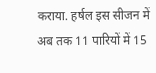कराया. हर्षल इस सीजन में अब तक 11 पारियों में 15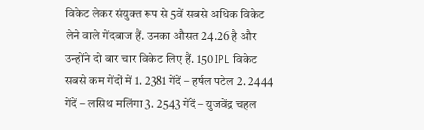विकेट लेकर संयुक्त रूप से 5वें सबसे अधिक विकेट लेने वाले गेंदबाज हैं. उनका औसत 24.26 है और उन्होंने दो बार चार विकेट लिए हैं. 150 IPL विकेट सबसे कम गेंदों में 1. 2381 गेंदें – हर्षल पटेल 2. 2444 गेंदें – लसिथ मलिंगा 3. 2543 गेंदें – युजवेंद्र चहल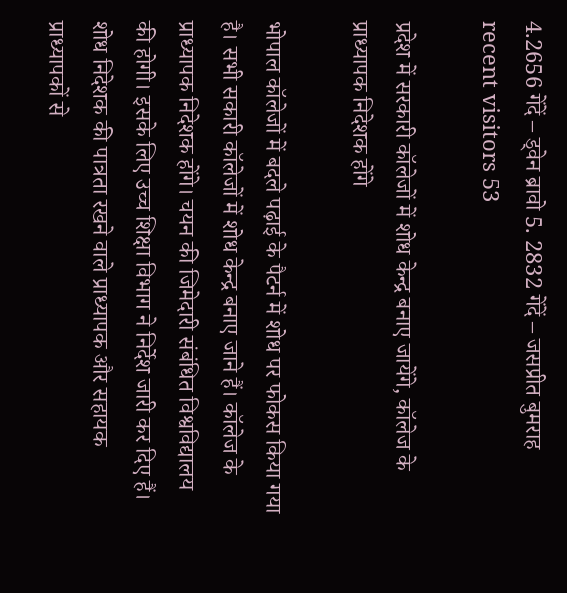4.2656 गेंदें – ड्वेन ब्रावो 5. 2832 गेंदें – जसप्रीत बुमराह recent visitors 53

प्रदेश में सरकारी कॉलेजों में शोध केन्द्र बनाए जायेंगे, कॉलेज के प्राध्यापक निदेशक होंगे

भोपाल कॉलेजों में बदले पढ़ाई के पैटर्न में शोध पर फोकस किया गया है। सभी सकारी कॉलेजों में शोध केन्द्र बनाए जाने हैं। कॉलेज के प्राध्यापक निदेशक होंगे। चयन की जिमेदारी संबंधित विश्वविद्यालय की होगी। इसके लिए उच्च शिक्षा विभाग ने निर्देश जारी कर दिए हैं।  शोध निदेशक की पात्रता रखने वाले प्राध्यापक और सहायक प्राध्यापकों से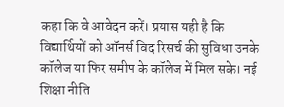कहा कि वे आवेदन करें। प्रयास यही है कि विद्यार्थियों को ऑनर्स विद रिसर्च की सुविधा उनके कॉलेज या फिर समीप के कॉलेज में मिल सके। नई शिक्षा नीति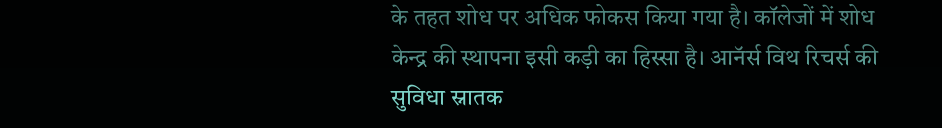के तहत शोध पर अधिक फोकस किया गया है। कॉलेजों में शोध केन्द्र की स्थापना इसी कड़ी का हिस्सा है। आनॅर्स विथ रिचर्स की सुविधा स्नातक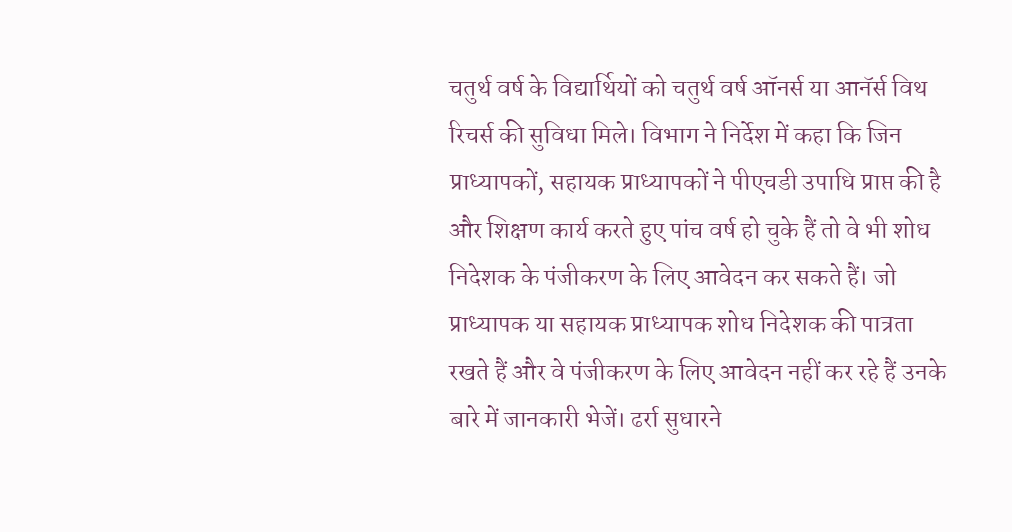चतुर्थ वर्ष के विद्यार्थियों को चतुर्थ वर्ष ऑनर्स या आनॅर्स विथ रिचर्स की सुविधा मिले। विभाग ने निर्देश में कहा कि जिन प्राध्यापकों, सहायक प्राध्यापकों ने पीएचडी उपाधि प्राप्त की है और शिक्षण कार्य करते हुए पांच वर्ष हो चुके हैं तो वे भी शोध निदेशक के पंजीकरण के लिए आवेदन कर सकते हैं। जो प्राध्यापक या सहायक प्राध्यापक शोध निदेशक की पात्रता रखते हैं और वे पंजीकरण के लिए आवेदन नहीं कर रहे हैं उनके बारे में जानकारी भेजें। ढर्रा सुधारने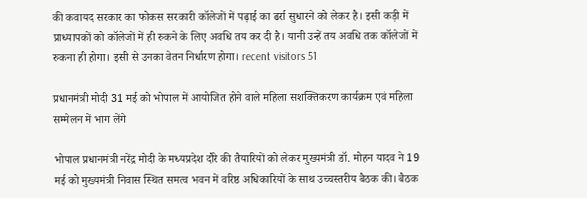की कवायद सरकार का फोकस सरकारी कॉलेजों में पढ़ाई का ढर्रा सुधारने को लेकर है। इसी कड़ी में प्राध्यापकों को कॉलेजों में ही रुकने के लिए अवधि तय कर दी है। यानी उन्हें तय अवधि तक कॉलेजों में रुकना ही होगा। इसी से उनका वेतन निर्धारण होगा। recent visitors 51

प्रधानमंत्री मोदी 31 मई को भोपाल में आयोजित होने वाले महिला सशक्तिकरण कार्यक्रम एवं महिला सम्मेलन में भाग लेंगे

भोपाल प्रधानमंत्री नरेंद्र मोदी के मध्यप्रदेश दौरे की तैयारियों को लेकर मुख्यमंत्री डॉ. मोहन यादव ने 19 मई को मुख्यमंत्री निवास स्थित समत्व भवन में वरिष्ठ अधिकारियों के साथ उच्चस्तरीय बैठक की। बैठक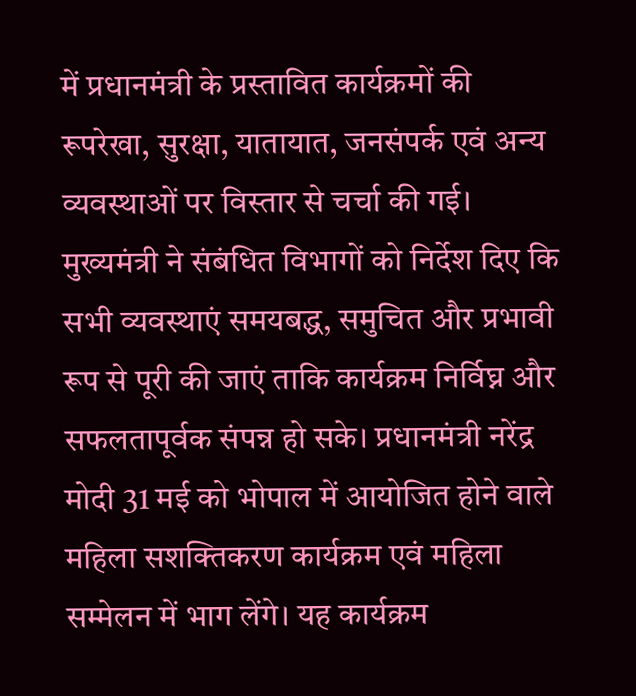में प्रधानमंत्री के प्रस्तावित कार्यक्रमों की रूपरेखा, सुरक्षा, यातायात, जनसंपर्क एवं अन्य व्यवस्थाओं पर विस्तार से चर्चा की गई। मुख्यमंत्री ने संबंधित विभागों को निर्देश दिए कि सभी व्यवस्थाएं समयबद्ध, समुचित और प्रभावी रूप से पूरी की जाएं ताकि कार्यक्रम निर्विघ्न और सफलतापूर्वक संपन्न हो सके। प्रधानमंत्री नरेंद्र मोदी 31 मई को भोपाल में आयोजित होने वाले महिला सशक्तिकरण कार्यक्रम एवं महिला सम्मेलन में भाग लेंगे। यह कार्यक्रम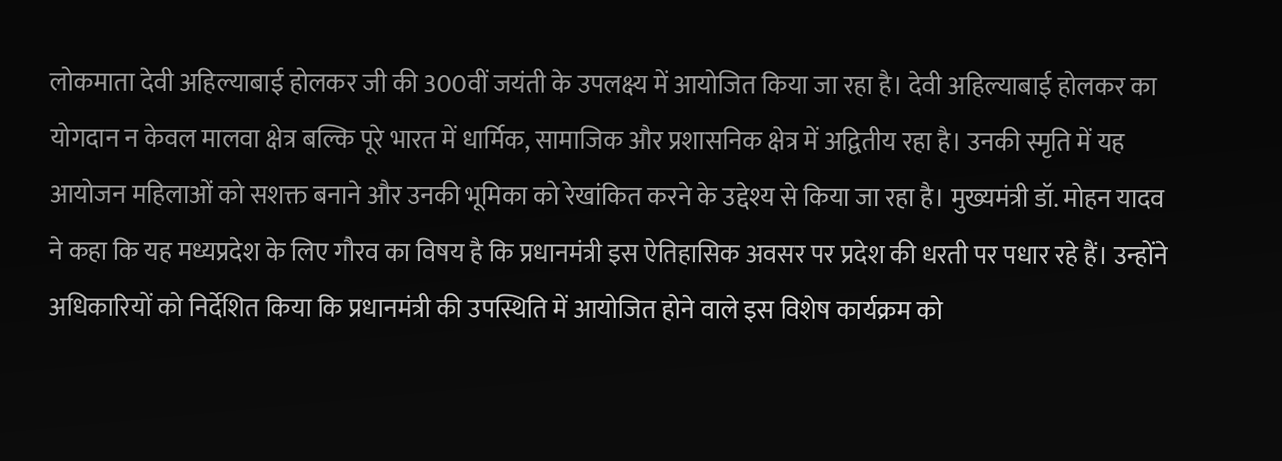लोकमाता देवी अहिल्याबाई होलकर जी की 300वीं जयंती के उपलक्ष्य में आयोजित किया जा रहा है। देवी अहिल्याबाई होलकर का योगदान न केवल मालवा क्षेत्र बल्कि पूरे भारत में धार्मिक, सामाजिक और प्रशासनिक क्षेत्र में अद्वितीय रहा है। उनकी स्मृति में यह आयोजन महिलाओं को सशक्त बनाने और उनकी भूमिका को रेखांकित करने के उद्देश्य से किया जा रहा है। मुख्यमंत्री डॉ. मोहन यादव ने कहा कि यह मध्यप्रदेश के लिए गौरव का विषय है कि प्रधानमंत्री इस ऐतिहासिक अवसर पर प्रदेश की धरती पर पधार रहे हैं। उन्होंने अधिकारियों को निर्देशित किया कि प्रधानमंत्री की उपस्थिति में आयोजित होने वाले इस विशेष कार्यक्रम को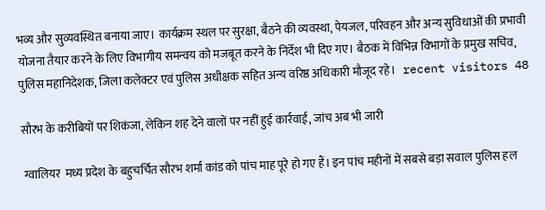भव्य और सुव्यवस्थित बनाया जाए। कार्यक्रम स्थल पर सुरक्षा, बैठने की व्यवस्था, पेयजल, परिवहन और अन्य सुविधाओं की प्रभावी योजना तैयार करने के लिए विभागीय समन्वय को मजबूत करने के निर्देश भी दिए गए। बैठक में विभिन्न विभागों के प्रमुख सचिव, पुलिस महानिदेशक, जिला कलेक्टर एवं पुलिस अधीक्षक सहित अन्य वरिष्ठ अधिकारी मौजूद रहे।   recent visitors 48

सौरभ के करीबियों पर शिकंजा, लेकिन शह देने वालों पर नहीं हुई कार्रवाई, जांच अब भी जारी

 ग्वालियर  मध्य प्रदेश के बहुचर्चित सौरभ शर्मा कांड को पांच माह पूरे हो गए हैं। इन पांच महीनों में सबसे बड़ा सवाल पुलिस हल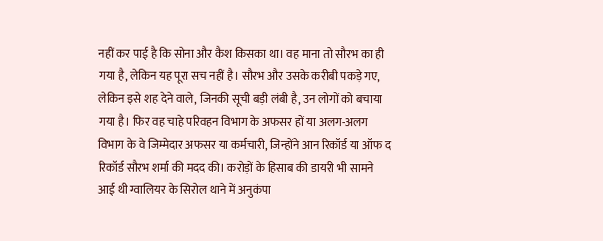नहीं कर पाई है कि सोना और कैश किसका था। वह माना तो सौरभ का ही गया है, लेकिन यह पूरा सच नहीं है। सौरभ और उसके करीबी पकड़े गए, लेकिन इसे शह देने वाले, जिनकी सूची बड़ी लंबी है, उन लोगों को बचाया गया है। फिर वह चाहे परिवहन विभाग के अफसर हों या अलग-अलग विभाग के वे जिम्मेदार अफसर या कर्मचारी, जिन्होंने आन रिकॉर्ड या ऑफ द रिकॉर्ड सौरभ शर्मा की मदद की। करोड़ों के हिसाब की डायरी भी सामने आई थी ग्वालियर के सिरोल थाने में अनुकंपा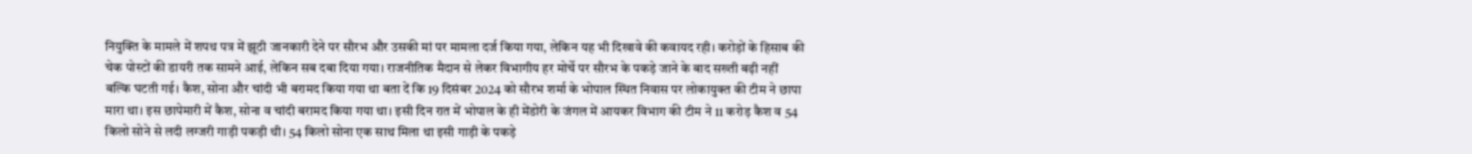नियुक्ति के मामले में शपथ पत्र में झूठी जानकारी देने पर सौरभ और उसकी मां पर मामला दर्ज किया गया, लेकिन यह भी दिखावे की कवायद रही। करोड़ों के हिसाब की चेक पोस्टों की डायरी तक सामने आई, लेकिन सब दबा दिया गया। राजनीतिक मैदान से लेकर विभागीय हर मोर्चे पर सौरभ के पकड़े जाने के बाद सख्ती बढ़ी नहीं बल्कि घटती गई। कैश, सोना और चांदी भी बरामद किया गया था बता दें कि 19 दिसंबर 2024 को सौरभ शर्मा के भोपाल स्थित निवास पर लोकायुक्त की टीम ने छापा मारा था। इस छापेमारी में कैश, सोना व चांदी बरामद किया गया था। इसी दिन रात में भोपाल के ही मेंडोरी के जंगल में आयकर विभाग की टीम ने 11 करोड़ कैश व 54 किलो सोने से लदी लग्जरी गाड़ी पकड़ी थी। 54 किलो सोना एक साथ मिला था इसी गाड़ी के पकड़े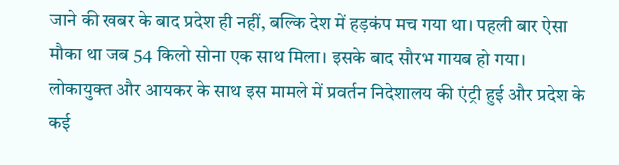जाने की खबर के बाद प्रदेश ही नहीं, बल्कि देश में हड़कंप मच गया था। पहली बार ऐसा मौका था जब 54 किलो सोना एक साथ मिला। इसके बाद सौरभ गायब हो गया। लोकायुक्त और आयकर के साथ इस मामले में प्रवर्तन निदेशालय की एंट्री हुई और प्रदेश के कई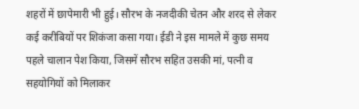शहरों में छापेमारी भी हुई। सौरभ के नजदीकी चेतन और शरद से लेकर कई करीबियों पर शिकंजा कसा गया। ईडी ने इस मामले में कुछ समय पहले चालान पेश किया, जिसमें सौरभ सहित उसकी मां, पत्नी व सहयोगियों को मिलाकर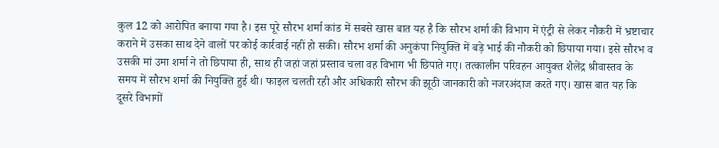कुल 12 को आरोपित बनाया गया है। इस पूरे सौरभ शर्मा कांड में सबसे खास बात यह है कि सौरभ शर्मा की विभाग में एंट्री से लेकर नौकरी में भ्रष्टाचार कराने में उसका साथ देने वालों पर कोई कार्रवाई नहीं हो सकी। सौरभ शर्मा की अनुकंपा नियुक्ति में बड़े भाई की नौकरी को छिपाया गया। इसे सौरभ व उसकी मां उमा शर्मा ने तो छिपाया ही, साथ ही जहां जहां प्रस्ताव चला वह विभाग भी छिपाते गए। तत्कालीन परिवहन आयुक्त शैलेंद्र श्रीवास्तव के समय में सौरभ शर्मा की नियुक्ति हुई थी। फाइल चलती रही और अधिकारी सौरभ की झूठी जानकारी को नजरअंदाज करते गए। खास बात यह कि दूसरे विभागों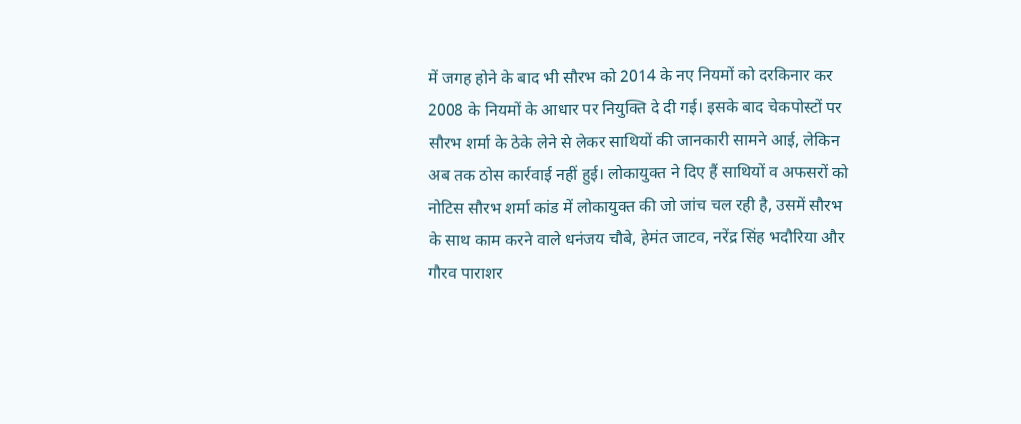में जगह होने के बाद भी सौरभ को 2014 के नए नियमों को दरकिनार कर 2008 के नियमों के आधार पर नियुक्ति दे दी गई। इसके बाद चेकपोस्टों पर सौरभ शर्मा के ठेके लेने से लेकर साथियों की जानकारी सामने आई, लेकिन अब तक ठोस कार्रवाई नहीं हुई। लोकायुक्त ने दिए हैं साथियों व अफसरों को नोटिस सौरभ शर्मा कांड में लोकायुक्त की जो जांच चल रही है, उसमें सौरभ के साथ काम करने वाले धनंजय चौबे, हेमंत जाटव, नरेंद्र सिंह भदौरिया और गौरव पाराशर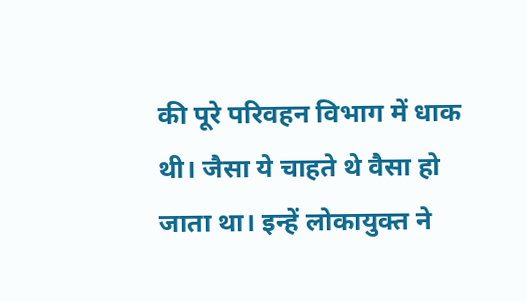की पूरे परिवहन विभाग में धाक थी। जैसा ये चाहते थे वैसा हो जाता था। इन्हें लोकायुक्त ने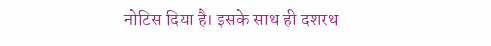नोटिस दिया है। इसके साथ ही दशरथ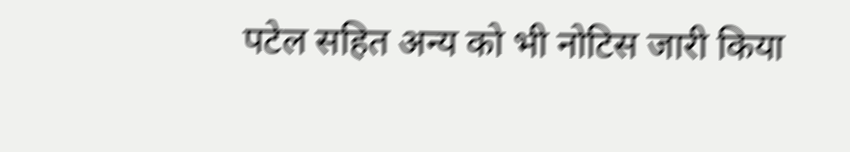पटेल सहित अन्य को भी नोटिस जारी किया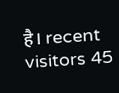है। recent visitors 45